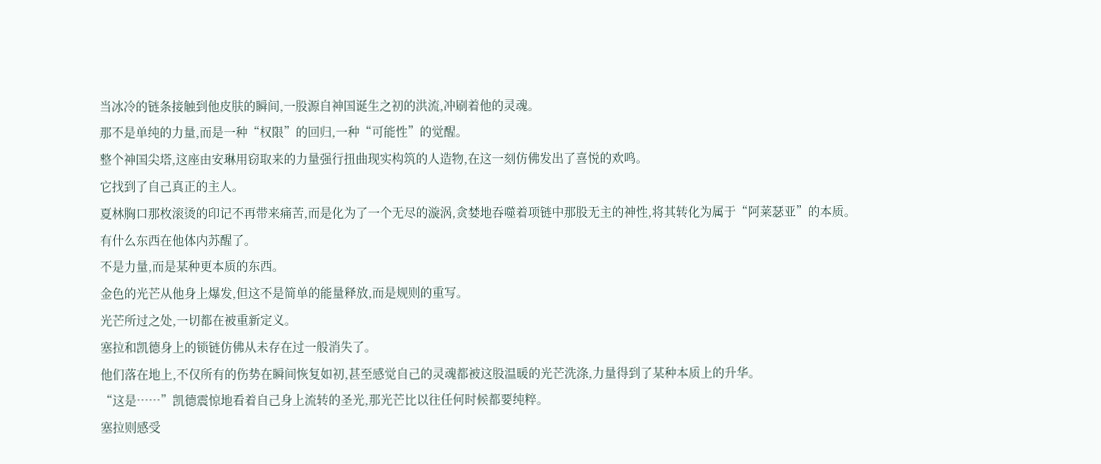当冰冷的链条接触到他皮肤的瞬间,一股源自神国诞生之初的洪流,冲刷着他的灵魂。
那不是单纯的力量,而是一种“权限”的回归,一种“可能性”的觉醒。
整个神国尖塔,这座由安琳用窃取来的力量强行扭曲现实构筑的人造物,在这一刻仿佛发出了喜悦的欢鸣。
它找到了自己真正的主人。
夏林胸口那枚滚烫的印记不再带来痛苦,而是化为了一个无尽的漩涡,贪婪地吞噬着项链中那股无主的神性,将其转化为属于“阿莱瑟亚”的本质。
有什么东西在他体内苏醒了。
不是力量,而是某种更本质的东西。
金色的光芒从他身上爆发,但这不是简单的能量释放,而是规则的重写。
光芒所过之处,一切都在被重新定义。
塞拉和凯德身上的锁链仿佛从未存在过一般消失了。
他们落在地上,不仅所有的伤势在瞬间恢复如初,甚至感觉自己的灵魂都被这股温暖的光芒洗涤,力量得到了某种本质上的升华。
“这是……”凯德震惊地看着自己身上流转的圣光,那光芒比以往任何时候都要纯粹。
塞拉则感受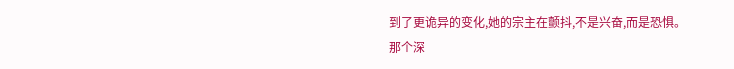到了更诡异的变化,她的宗主在颤抖,不是兴奋,而是恐惧。
那个深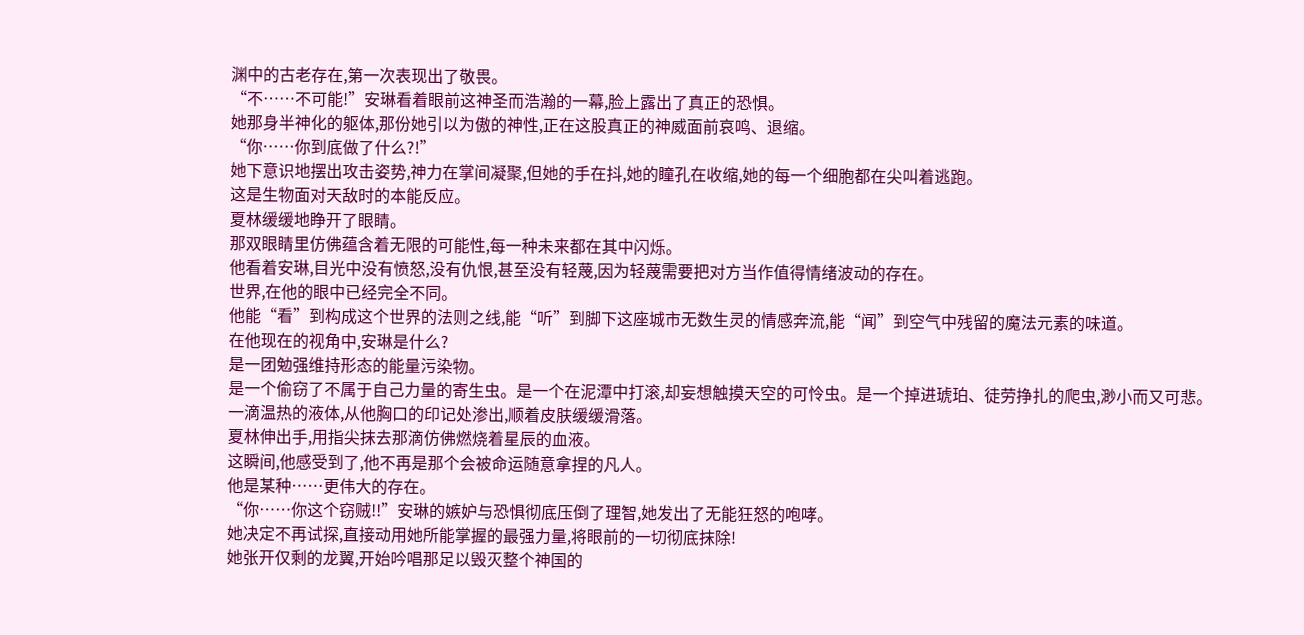渊中的古老存在,第一次表现出了敬畏。
“不……不可能!”安琳看着眼前这神圣而浩瀚的一幕,脸上露出了真正的恐惧。
她那身半神化的躯体,那份她引以为傲的神性,正在这股真正的神威面前哀鸣、退缩。
“你……你到底做了什么?!”
她下意识地摆出攻击姿势,神力在掌间凝聚,但她的手在抖,她的瞳孔在收缩,她的每一个细胞都在尖叫着逃跑。
这是生物面对天敌时的本能反应。
夏林缓缓地睁开了眼睛。
那双眼睛里仿佛蕴含着无限的可能性,每一种未来都在其中闪烁。
他看着安琳,目光中没有愤怒,没有仇恨,甚至没有轻蔑,因为轻蔑需要把对方当作值得情绪波动的存在。
世界,在他的眼中已经完全不同。
他能“看”到构成这个世界的法则之线,能“听”到脚下这座城市无数生灵的情感奔流,能“闻”到空气中残留的魔法元素的味道。
在他现在的视角中,安琳是什么?
是一团勉强维持形态的能量污染物。
是一个偷窃了不属于自己力量的寄生虫。是一个在泥潭中打滚,却妄想触摸天空的可怜虫。是一个掉进琥珀、徒劳挣扎的爬虫,渺小而又可悲。
一滴温热的液体,从他胸口的印记处渗出,顺着皮肤缓缓滑落。
夏林伸出手,用指尖抹去那滴仿佛燃烧着星辰的血液。
这瞬间,他感受到了,他不再是那个会被命运随意拿捏的凡人。
他是某种……更伟大的存在。
“你……你这个窃贼!!”安琳的嫉妒与恐惧彻底压倒了理智,她发出了无能狂怒的咆哮。
她决定不再试探,直接动用她所能掌握的最强力量,将眼前的一切彻底抹除!
她张开仅剩的龙翼,开始吟唱那足以毁灭整个神国的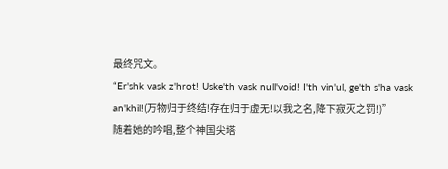最终咒文。
“Er'shk vask z'hrot! Uske'th vask null'void! I'th vin'ul, ge'th s'ha vask an'khil!(万物归于终结!存在归于虚无!以我之名,降下寂灭之罚!)”
随着她的吟唱,整个神国尖塔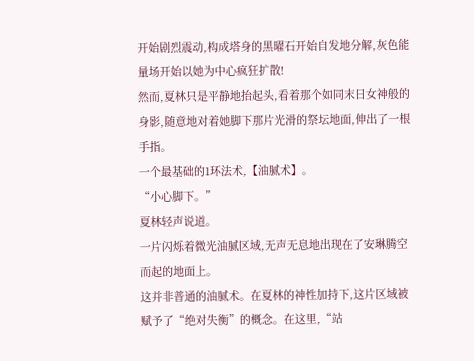开始剧烈震动,构成塔身的黑曜石开始自发地分解,灰色能量场开始以她为中心疯狂扩散!
然而,夏林只是平静地抬起头,看着那个如同末日女神般的身影,随意地对着她脚下那片光滑的祭坛地面,伸出了一根手指。
一个最基础的1环法术,【油腻术】。
“小心脚下。”
夏林轻声说道。
一片闪烁着微光油腻区域,无声无息地出现在了安琳腾空而起的地面上。
这并非普通的油腻术。在夏林的神性加持下,这片区域被赋予了“绝对失衡”的概念。在这里,“站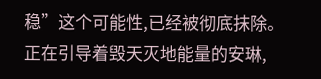稳”这个可能性,已经被彻底抹除。
正在引导着毁天灭地能量的安琳,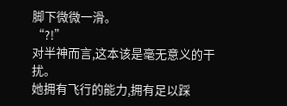脚下微微一滑。
“?!”
对半神而言,这本该是毫无意义的干扰。
她拥有飞行的能力,拥有足以踩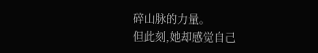碎山脉的力量。
但此刻,她却感觉自己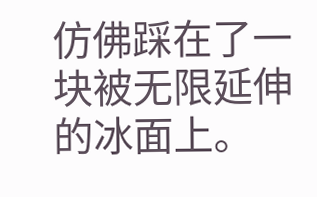仿佛踩在了一块被无限延伸的冰面上。